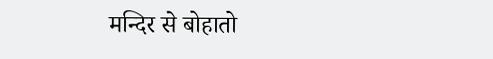मन्दिर से बोहातो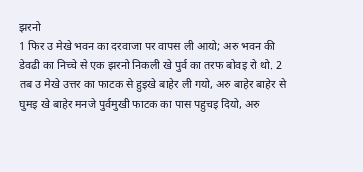झरनो
1 फिर उ मेखे भवन का दरवाजा पर वापस ली आयो; अरु भवन की डेवढी का निच्चे से एक झरनो निकली खे पुर्व का तरफ बोवइ रो थो. 2 तब उ मेखे उत्तर का फाटक से हुइखे बाहेर ली गयो, अरु बाहेर बाहेर से घुमइ खे बाहेर मनजे पुर्वमुखी फाटक का पास पहुचइ दियो, अरु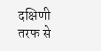दक्षिणी तरफ से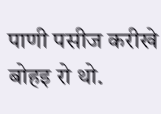पाणी पसीज करीखे बोहइ रो थो.